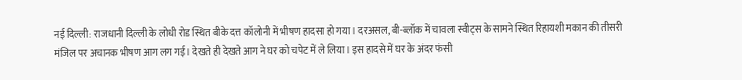नई दिल्ली: राजधानी दिल्ली के लोधी रोड स्थित बीके दत्त कॉलोनी में भीषण हादसा हो गया। दरअसल, बी-ब्लॉक में चावला स्वीट्स के सामने स्थित रिहायशी मकान की तीसरी मंजिल पर अचानक भीषण आग लग गई। देखते ही देखते आग ने घर को चपेट में ले लिया। इस हादसे में घर के अंदर फंसी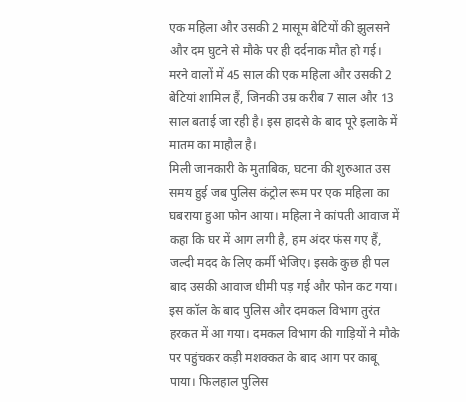एक महिला और उसकी 2 मासूम बेटियों की झुलसने और दम घुटने से मौके पर ही दर्दनाक मौत हो गई। मरने वालों में 45 साल की एक महिला और उसकी 2 बेटियां शामिल हैं, जिनकी उम्र करीब 7 साल और 13 साल बताई जा रही है। इस हादसे के बाद पूरे इलाके में मातम का माहौल है।
मिली जानकारी के मुताबिक, घटना की शुरुआत उस समय हुई जब पुलिस कंट्रोल रूम पर एक महिला का घबराया हुआ फोन आया। महिला ने कांपती आवाज में कहा कि घर में आग लगी है, हम अंदर फंस गए हैं, जल्दी मदद के लिए कर्मी भेजिए। इसके कुछ ही पल बाद उसकी आवाज धीमी पड़ गई और फोन कट गया। इस कॉल के बाद पुलिस और दमकल विभाग तुरंत हरकत में आ गया। दमकल विभाग की गाड़ियों ने मौके पर पहुंचकर कड़ी मशक्कत के बाद आग पर काबू पाया। फिलहाल पुलिस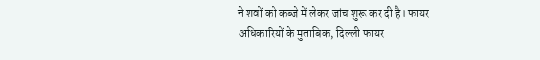ने शवों को कब्जे में लेकर जांच शुरू कर दी है। फायर अधिकारियों के मुताबिक, दिल्ली फायर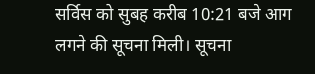सर्विस को सुबह करीब 10:21 बजे आग लगने की सूचना मिली। सूचना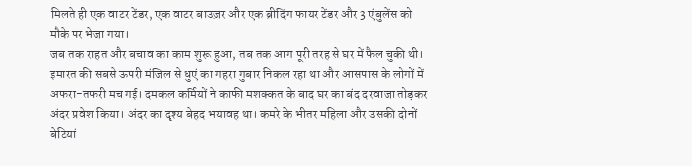मिलते ही एक वाटर टेंडर, एक वाटर बाउज़र और एक ब्रीदिंग फायर टेंडर और 3 एंबुलेंस को मौके पर भेजा गया।
जब तक राहत और बचाव का काम शुरू हुआ, तब तक आग पूरी तरह से घर में फैल चुकी थी। इमारत की सबसे ऊपरी मंजिल से धुएं का गहरा गुबार निकल रहा था और आसपास के लोगों में अफरा-तफरी मच गई। दमकल कर्मियों ने काफी मशक्कत के बाद घर का बंद दरवाजा तोड़कर अंदर प्रवेश किया। अंदर का दृश्य बेहद भयावह था। कमरे के भीतर महिला और उसकी दोनों बेटियां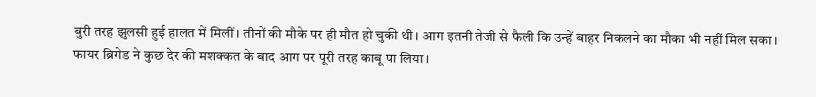बुरी तरह झुलसी हुई हालत में मिलीं। तीनों की मौके पर ही मौत हो चुकी थी। आग इतनी तेजी से फैली कि उन्हें बाहर निकलने का मौका भी नहीं मिल सका।
फायर ब्रिगेड ने कुछ देर की मशक्कत के बाद आग पर पूरी तरह काबू पा लिया।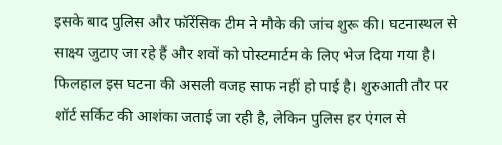इसके बाद पुलिस और फॉरेंसिक टीम ने मौके की जांच शुरू की। घटनास्थल से साक्ष्य जुटाए जा रहे हैं और शवों को पोस्टमार्टम के लिए भेज दिया गया है। फिलहाल इस घटना की असली वजह साफ नहीं हो पाई है। शुरुआती तौर पर शॉर्ट सर्किट की आशंका जताई जा रही है, लेकिन पुलिस हर एंगल से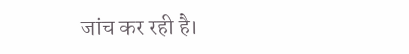जांच कर रही है।